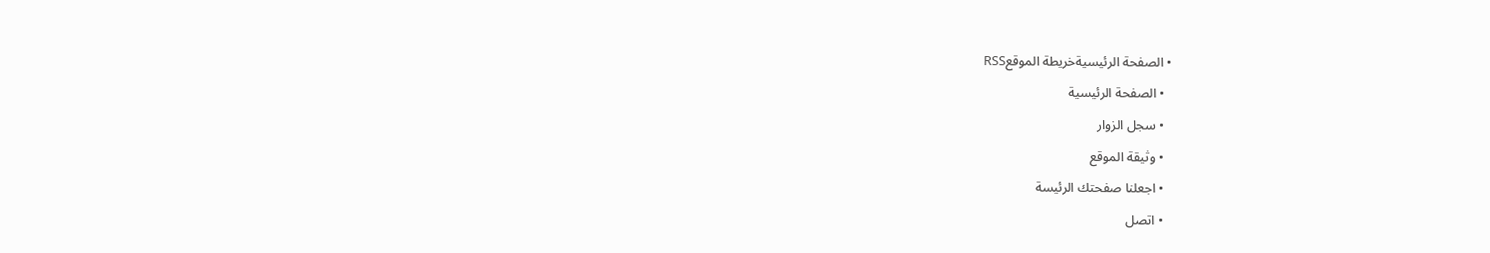• الصفحة الرئيسيةخريطة الموقعRSS
  • الصفحة الرئيسية
  • سجل الزوار
  • وثيقة الموقع
  • اجعلنا صفحتك الرئيسة
  • اتصل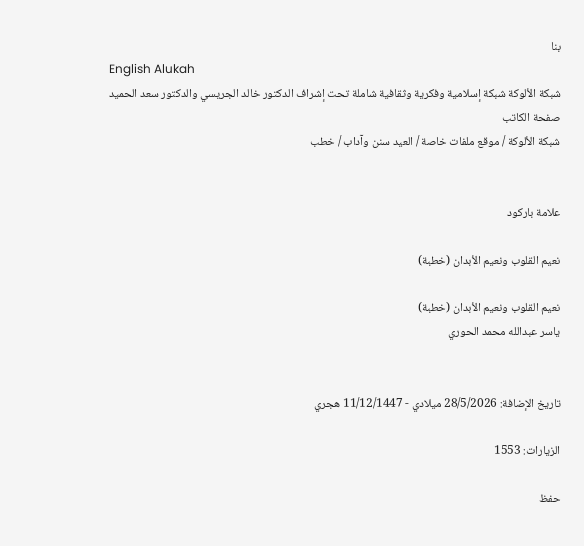بنا
English Alukah
شبكة الألوكة شبكة إسلامية وفكرية وثقافية شاملة تحت إشراف الدكتور خالد الجريسي والدكتور سعد الحميد
صفحة الكاتب
شبكة الألوكة / موقع ملفات خاصة / العيد سنن وآداب / خطب


علامة باركود

نعيم القلوب ونعيم الأبدان (خطبة)

نعيم القلوب ونعيم الأبدان (خطبة)
ياسر عبدالله محمد الحوري


تاريخ الإضافة: 28/5/2026 ميلادي - 11/12/1447 هجري

الزيارات: 1553

حفظ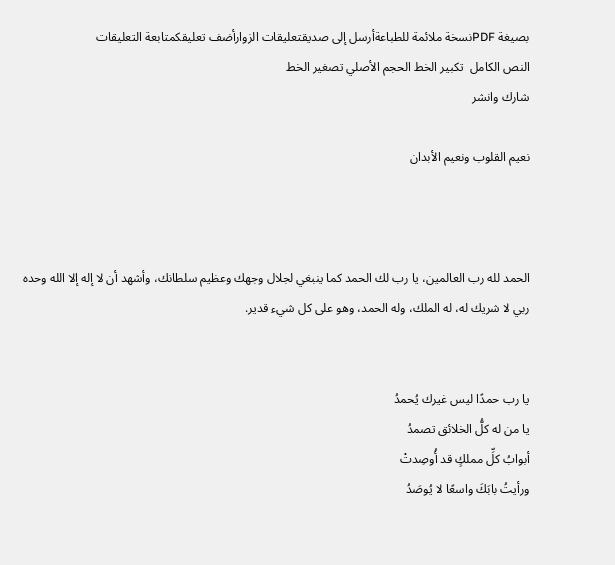بصيغة PDFنسخة ملائمة للطباعةأرسل إلى صديقتعليقات الزوارأضف تعليقكمتابعة التعليقات
النص الكامل  تكبير الخط الحجم الأصلي تصغير الخط
شارك وانشر

نعيم القلوب ونعيم الأبدان



الحمد لله رب العالمين، يا رب لك الحمد كما ينبغي لجلال وجهك وعظيم سلطانك، وأشهد أن لا إله إلا الله وحده ربي لا شريك له، له الملك، وله الحمد، وهو على كل شيء قدير.


يا رب حمدًا ليس غيرك يُحمدُ
يا من له كلُّ الخلائق تصمدُ
أبوابُ كلِّ مملكٍ قد أُوصِدتْ
ورأيتُ بابَكَ واسعًا لا يُوصَدُ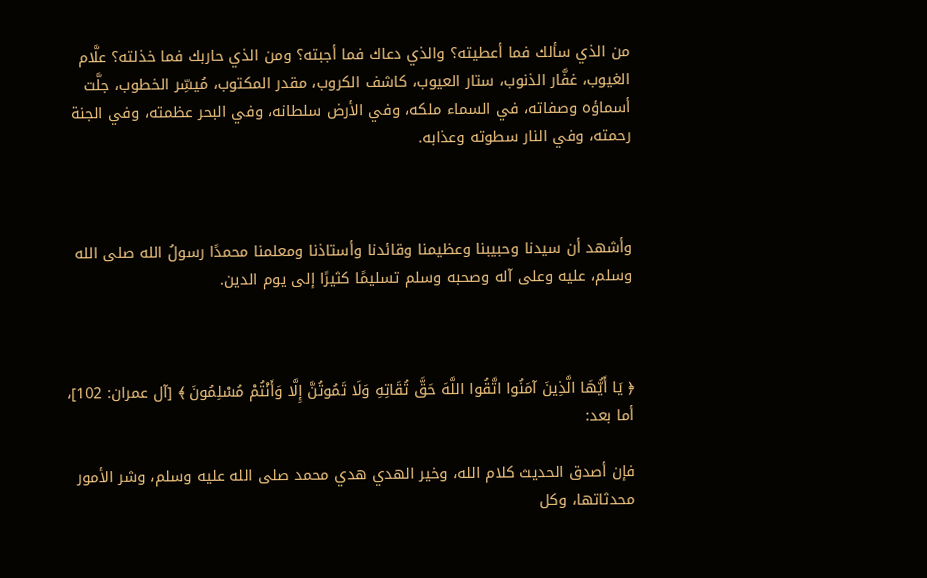من الذي سألك فما أعطيته؟ والذي دعاك فما أجبته؟ ومن الذي حاربك فما خذلته؟ علَّام الغيوب، غفَّار الذنوب، ستار العيوب، كاشف الكروب، مقدر المكتوب، مُيسِّر الخطوب، جلَّت أسماؤه وصفاته، في السماء ملكه، وفي الأرض سلطانه، وفي البحر عظمته، وفي الجنة رحمته، وفي النار سطوته وعذابه.



وأشهد أن سيدنا وحبيبنا وعظيمنا وقائدنا وأستاذنا ومعلمنا محمدًا رسولُ الله صلى الله وسلم، عليه وعلى آله وصحبه وسلم تسليمًا كثيرًا إلى يوم الدين.



﴿ يَا أَيُّهَا الَّذِينَ آمَنُوا اتَّقُوا اللَّهَ حَقَّ تُقَاتِهِ وَلَا تَمُوتُنَّ إِلَّا وَأَنْتُمْ مُسْلِمُونَ ﴾ [آل عمران: 102]، أما بعد:

فإن أصدق الحديث كلام الله، وخير الهدي هدي محمد صلى الله عليه وسلم، وشر الأمور محدثاتها، وكل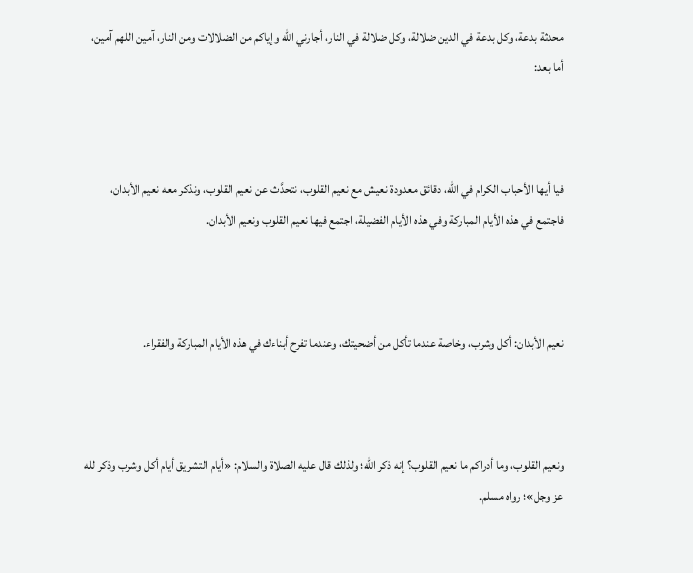محدثة بدعة، وكل بدعة في الدين ضلالة، وكل ضلالة في النار، أجارني الله وإياكم من الضلالات ومن النار، آمين اللهم آمين، أما بعد:



فيا أيها الأحباب الكرام في الله، دقائق معدودة نعيش مع نعيم القلوب، نتحدَّث عن نعيم القلوب، ونذكر معه نعيم الأبدان، فاجتمع في هذه الأيام المباركة وفي هذه الأيام الفضيلة، اجتمع فيها نعيم القلوب ونعيم الأبدان.



نعيم الأبدان: أكل وشرب، وخاصة عندما تأكل من أضحيتك، وعندما تفرح أبناءك في هذه الأيام المباركة والفقراء.



ونعيم القلوب، وما أدراكم ما نعيم القلوب؟ إنه ذكر الله؛ ولذلك قال عليه الصلاة والسلام: «أيام التشريق أيام أكل وشرب وذكر لله عز وجل»؛ رواه مسلم.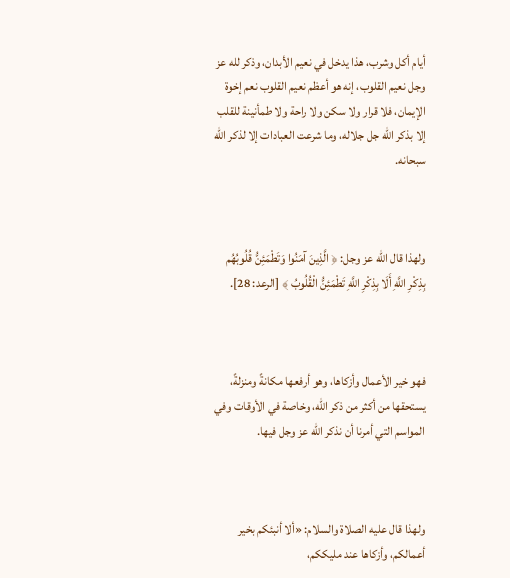أيام أكل وشرب، هذا يدخل في نعيم الأبدان، وذكر لله عز وجل نعيم القلوب، إنه هو أعظم نعيم القلوب نعم إخوة الإيمان، فلا قرار ولا سكن ولا راحة ولا طمأنينة للقلب إلا بذكر الله جل جلاله، وما شرعت العبادات إلا لذكر الله سبحانه.



ولهذا قال الله عز وجل: ﴿ الَّذِينَ آمَنُوا وَتَطْمَئِنُّ قُلُوبُهُم بِذِكْرِ اللَّهِ أَلَا بِذِكْرِ اللَّهِ تَطْمَئِنُّ الْقُلُوبُ ﴾ [الرعد: 28].



فهو خير الأعمال وأزكاها، وهو أرفعها مكانةً ومنزلةً، يستحقها من أكثر من ذكر الله، وخاصة في الأوقات وفي المواسم التي أمرنا أن نذكر الله عز وجل فيها.



ولهذا قال عليه الصلاة والسلام: «ألا أنبئكم بخير أعمالكم، وأزكاها عند مليككم،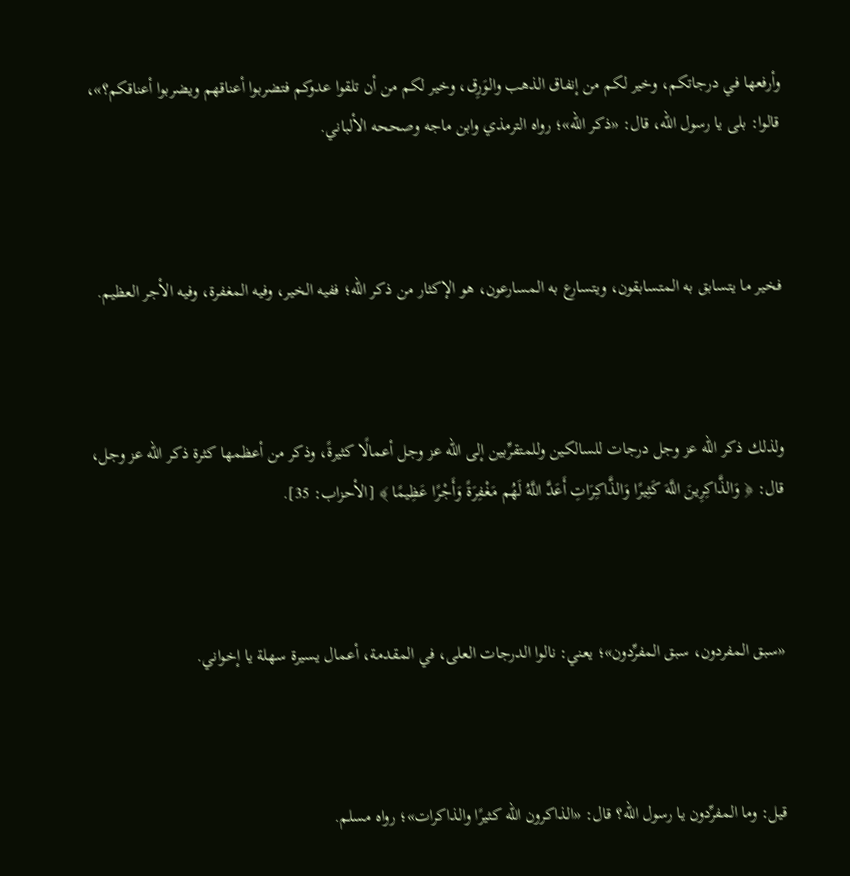وأرفعها في درجاتكم، وخير لكم من إنفاق الذهب والوَرِق، وخير لكم من أن تلقوا عدوكم فتضربوا أعناقهم ويضربوا أعناقكم؟»، قالوا: بلى يا رسول الله، قال: «ذكر الله»؛ رواه الترمذي وابن ماجه وصححه الألباني.



فخير ما يتسابق به المتسابقون، ويتسارع به المسارعون، هو الإكثار من ذكر الله؛ ففيه الخير، وفيه المغفرة، وفيه الأجر العظيم.



ولذلك ذكر الله عز وجل درجات للسالكين وللمتقرِّبين إلى الله عز وجل أعمالًا كثيرةً، وذكر من أعظمها كثرة ذكر الله عز وجل، قال: ﴿ وَالذَّاكِرِينَ اللَّهَ كَثِيرًا وَالذَّاكِرَاتِ أَعَدَّ اللَّهُ لَهُم مَغْفِرَةً وَأَجْرًا عَظِيمًا ﴾ [الأحزاب: 35].



«سبق المفردون، سبق المفرِّدون»؛ يعني: نالوا الدرجات العلى، في المقدمة، أعمال يسيرة سهلة يا إخواني.



قيل: وما المفرِّدون يا رسول الله؟ قال: «الذاكرون الله كثيرًا والذاكرات»؛ رواه مسلم.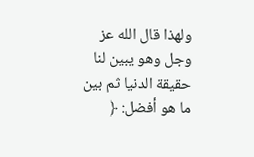ولهذا قال الله عز وجل وهو يبين لنا حقيقة الدنيا ثم بين ما هو أفضل: ﴿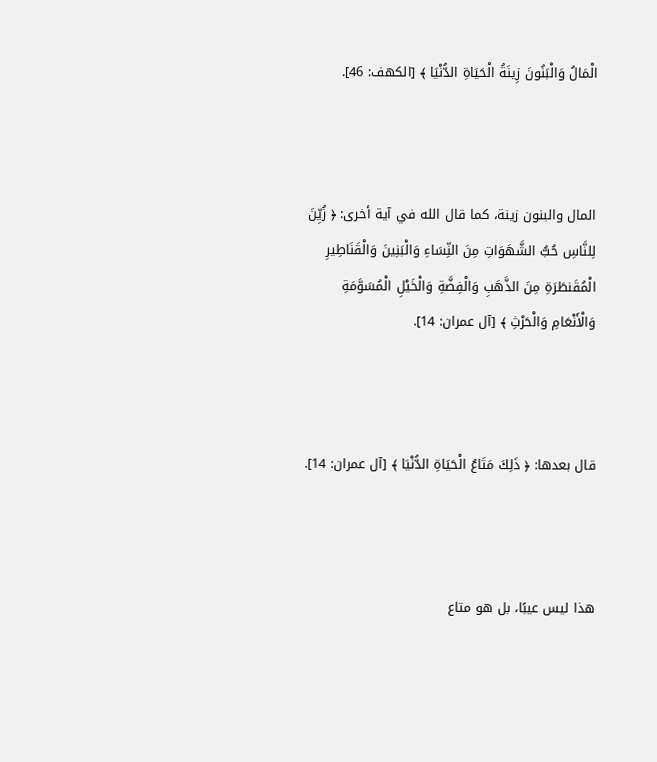الْمَالُ وَالْبَنُونَ زِينَةُ الْحَيَاةِ الدُّنْيَا ﴾ [الكهف: 46].



المال والبنون زينة، كما قال الله في آية أخرى: ﴿ زُيِّنَ لِلنَّاسِ حُبُّ الشَّهَوَاتِ مِنَ النِّسَاءِ وَالْبَنِينَ وَالْقَنَاطِيرِ الْمُقَنطَرَةِ مِنَ الذَّهَبِ وَالْفِضَّةِ وَالْخَيْلِ الْمُسَوَّمَةِ وَالْأَنْعَامِ وَالْحَرْثِ ﴾ [آل عمران: 14].



قال بعدها: ﴿ ذَلِكَ مَتَاعُ الْحَيَاةِ الدُّنْيَا ﴾ [آل عمران: 14].



هذا ليس عيبًا، بل هو متاع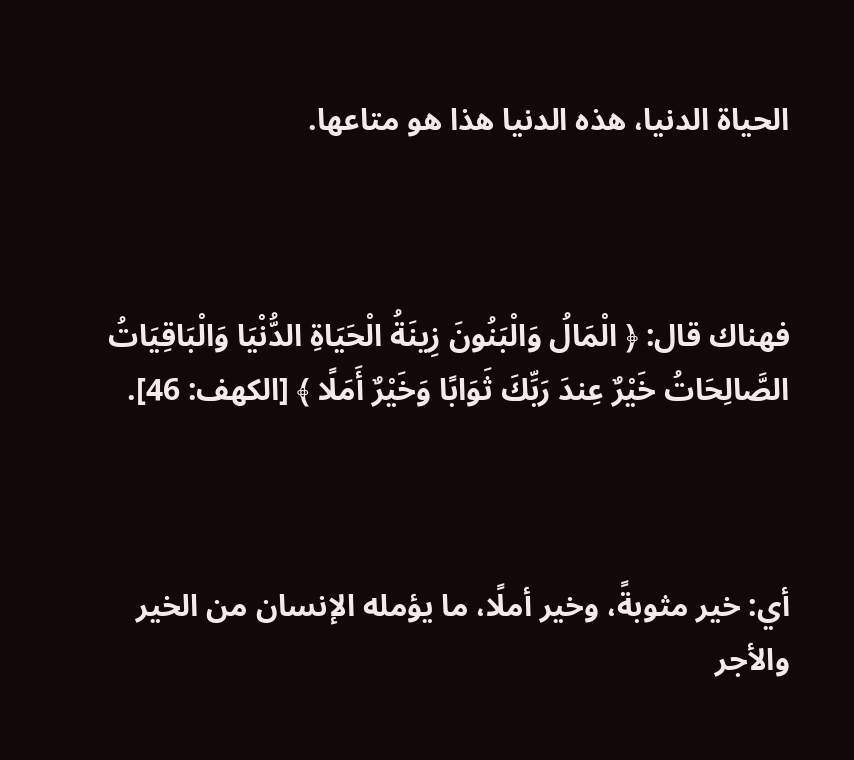الحياة الدنيا، هذه الدنيا هذا هو متاعها.



فهناك قال: ﴿ الْمَالُ وَالْبَنُونَ زِينَةُ الْحَيَاةِ الدُّنْيَا وَالْبَاقِيَاتُ الصَّالِحَاتُ خَيْرٌ عِندَ رَبِّكَ ثَوَابًا وَخَيْرٌ أَمَلًا ﴾ [الكهف: 46].



أي: خير مثوبةً، وخير أملًا، ما يؤمله الإنسان من الخير والأجر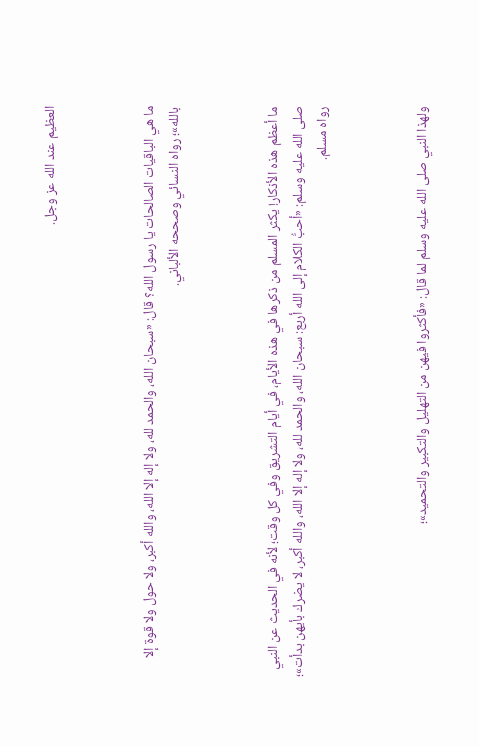العظيم عند الله عز وجل.



ما هي الباقيات الصالحات يا رسول الله؟ قال: «سبحان الله، والحمد لله، ولا إله إلا الله، والله أكبر، ولا حول ولا قوة إلا بالله»؛ رواه النسائي وصححه الألباني.



ما أعظم هذه الأذكار! يكثر المسلم من ذكرها في هذه الأيام، في أيام التشريق وفي كل وقت؛ لأنه في الحديث عن النبي صلى الله عليه وسلم: «أحبُّ الكلام إلى الله أربع: سبحان الله، والحمد لله، ولا إله إلا الله، والله أكبر، لا يضرك بأيهن بدأت»؛ رواه مسلم.



ولهذا النبي صلى الله عليه وسلم لما قال: «فأكثروا فيهن من التهليل والتكبير والتحميد»؛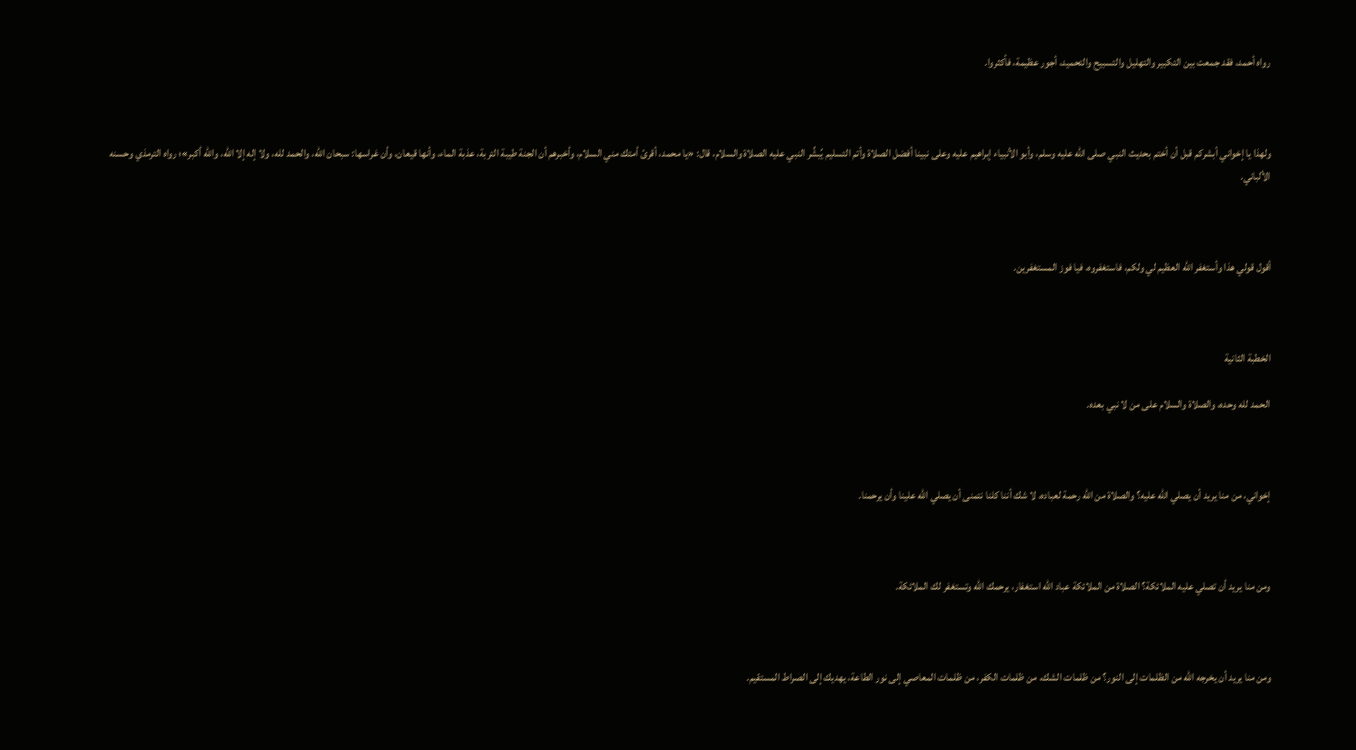رواه أحمد، فقد جمعت بين التكبير والتهليل والتسبيح والتحميد، أجور عظيمة، فأكثروا.



ولهذا يا إخواني أبشركم قبل أن أختم بحديث النبي صلى الله عليه وسلم، وأبو الأنبياء إبراهيم عليه وعلى نبينا أفضل الصلاة وأتم التسليم يُبشِّر النبي عليه الصلاة والسلام، قال: «يا محمد، أقرئ أمتك مني السلام، وأخبرهم أن الجنة طيبة التربة، عذبة الماء، وأنها قيعان، وأن غراسها: سبحان الله، والحمد لله، ولا إله إلا الله، والله أكبر»؛ رواه الترمذي وحسنه الألباني.



أقول قولي هذا وأستغفر الله العظيم لي ولكم، فاستغفروه، فيا فوز المستغفرين.



الخطبة الثانية

الحمد لله وحده، والصلاة والسلام على من لا نبي بعده.



إخواني، من منا يريد أن يصلي الله عليه؟ والصلاة من الله رحمة لعباده، لا شك أننا كلنا نتمنى أن يصلي الله علينا وأن يرحمنا.



ومن منا يريد أن تصلي عليه الملائكة؟ الصلاة من الملائكة عباد الله استغفار، يرحمك الله وتستغفر لك الملائكة.



ومن منا يريد أن يخرجه الله من الظلمات إلى النور؟ من ظلمات الشك، من ظلمات الكفر، من ظلمات المعاصي إلى نور الطاعة، يهديك إلى الصراط المستقيم.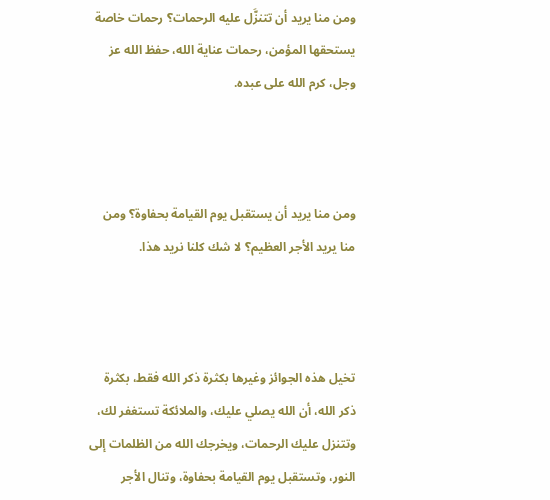ومن منا يريد أن تتنزَّل عليه الرحمات؟ رحمات خاصة يستحقها المؤمن، رحمات عناية الله، حفظ الله عز وجل، كرم الله على عبده.



ومن منا يريد أن يستقبل يوم القيامة بحفاوة؟ ومن منا يريد الأجر العظيم؟ لا شك كلنا نريد هذا.



تخيل هذه الجوائز وغيرها بكثرة ذكر الله فقط، بكثرة ذكر الله، أن الله يصلي عليك، والملائكة تستغفر لك، وتتنزل عليك الرحمات، ويخرجك الله من الظلمات إلى النور، وتستقبل يوم القيامة بحفاوة، وتنال الأجر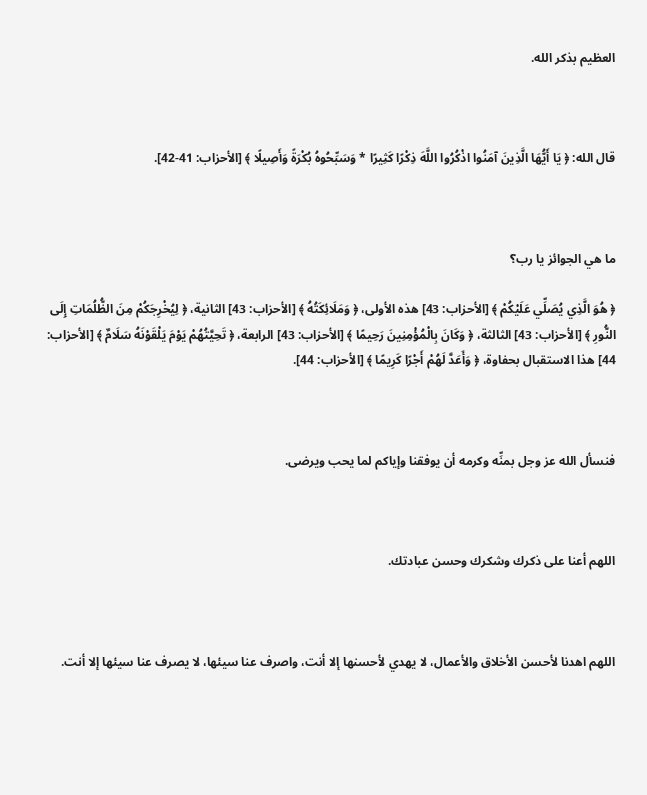العظيم بذكر الله.



قال الله: ﴿ يَا أَيُّهَا الَّذِينَ آمَنُوا اذْكُرُوا اللَّهَ ذِكْرًا كَثِيرًا * وَسَبِّحُوهُ بُكْرَةً وَأَصِيلًا ﴾ [الأحزاب: 41-42].



ما هي الجوائز يا رب؟

﴿ هُوَ الَّذِي يُصَلِّي عَلَيْكُمْ ﴾ [الأحزاب: 43] هذه الأولى، ﴿ وَمَلَائِكَتُهُ ﴾ [الأحزاب: 43] الثانية، ﴿ لِيُخْرِجَكُمْ مِنَ الظُّلُمَاتِ إِلَى النُّورِ ﴾ [الأحزاب: 43] الثالثة، ﴿ وَكَانَ بِالْمُؤْمِنِينَ رَحِيمًا ﴾ [الأحزاب: 43] الرابعة، ﴿ تَحِيَّتُهُمْ يَوْمَ يَلْقَوْنَهُ سَلَامٌ ﴾ [الأحزاب: 44] هذا الاستقبال بحفاوة، ﴿ وَأَعَدَّ لَهُمْ أَجْرًا كَرِيمًا ﴾ [الأحزاب: 44].



فنسأل الله عز وجل بمنِّه وكرمه أن يوفقنا وإياكم لما يحب ويرضى.



اللهم أعنا على ذكرك وشكرك وحسن عبادتك.



اللهم اهدنا لأحسن الأخلاق والأعمال، لا يهدي لأحسنها إلا أنت، واصرف عنا سيئها، لا يصرف عنا سيئها إلا أنت.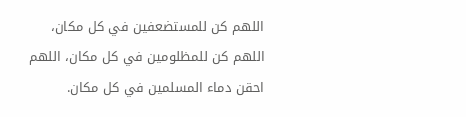اللهم كن للمستضعفين في كل مكان، اللهم كن للمظلومين في كل مكان، اللهم احقن دماء المسلمين في كل مكان.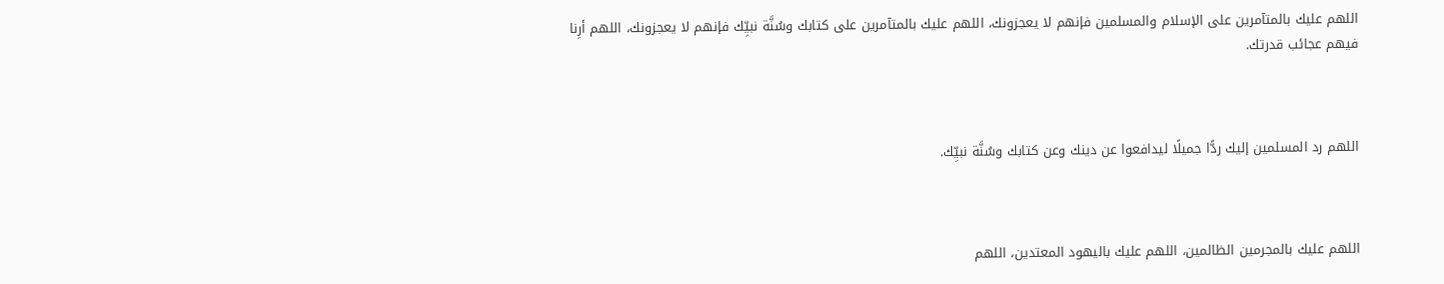اللهم عليك بالمتآمرين على الإسلام والمسلمين فإنهم لا يعجزونك، اللهم عليك بالمتآمرين على كتابك وسُنَّة نبيِّك فإنهم لا يعجزونك، اللهم أرِنا فيهم عجائب قدرتك.



اللهم رد المسلمين إليك ردًّا جميلًا ليدافعوا عن دينك وعن كتابك وسُنَّة نبيِّك.



اللهم عليك بالمجرمين الظالمين، اللهم عليك باليهود المعتدين، اللهم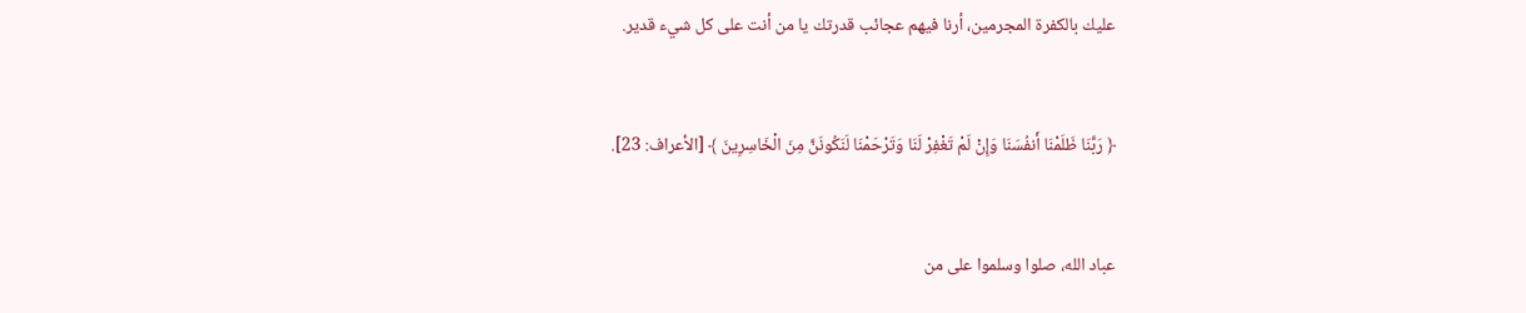عليك بالكفرة المجرمين، أرنا فيهم عجائب قدرتك يا من أنت على كل شيء قدير.



﴿ رَبَّنَا ظَلَمْنَا أَنفُسَنَا وَإِنْ لَمْ تَغْفِرْ لَنَا وَتَرْحَمْنَا لَنَكُونَنَّ مِنَ الْخَاسِرِينَ ﴾ [الأعراف: 23].



عباد الله، صلوا وسلموا على من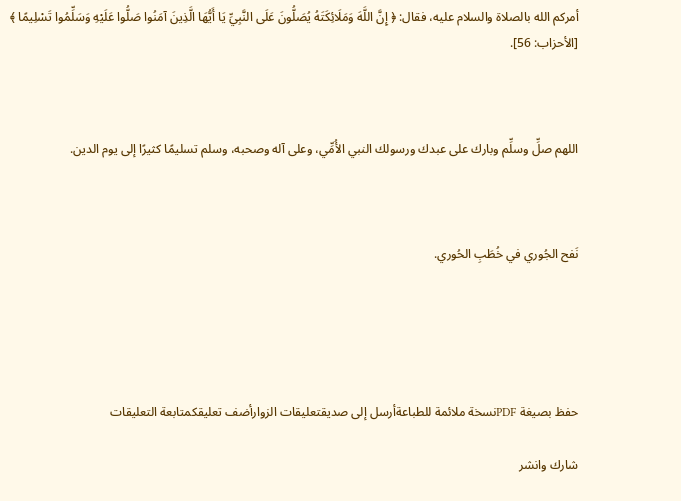أمركم الله بالصلاة والسلام عليه، فقال: ﴿ إِنَّ اللَّهَ وَمَلَائِكَتَهُ يُصَلُّونَ عَلَى النَّبِيِّ يَا أَيُّهَا الَّذِينَ آمَنُوا صَلُّوا عَلَيْهِ وَسَلِّمُوا تَسْلِيمًا ﴾ [الأحزاب: 56].



اللهم صلِّ وسلِّم وبارك على عبدك ورسولك النبي الأُمِّي، وعلى آله وصحبه، وسلم تسليمًا كثيرًا إلى يوم الدين.



نَفح الجُوري في خُطَبِ الحُوري.





حفظ بصيغة PDFنسخة ملائمة للطباعةأرسل إلى صديقتعليقات الزوارأضف تعليقكمتابعة التعليقات

شارك وانشر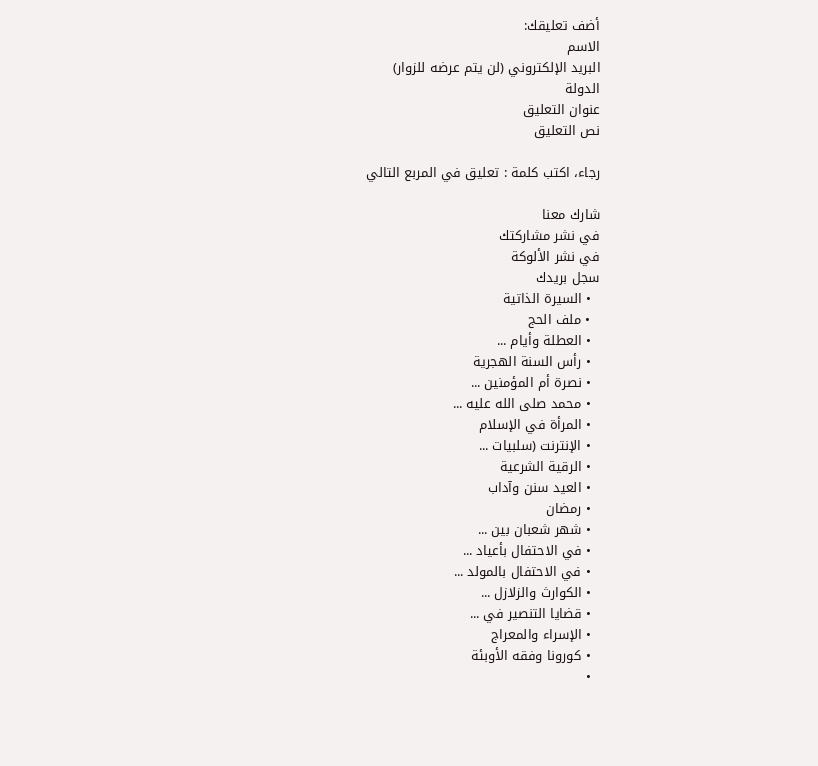أضف تعليقك:
الاسم
البريد الإلكتروني (لن يتم عرضه للزوار)
الدولة
عنوان التعليق
نص التعليق

رجاء، اكتب كلمة : تعليق في المربع التالي

شارك معنا
في نشر مشاركتك
في نشر الألوكة
سجل بريدك
  • السيرة الذاتية
  • ملف الحج
  • العطلة وأيام ...
  • رأس السنة الهجرية
  • نصرة أم المؤمنين ...
  • محمد صلى الله عليه ...
  • المرأة في الإسلام
  • الإنترنت (سلبيات ...
  • الرقية الشرعية
  • العيد سنن وآداب
  • رمضان
  • شهر شعبان بين ...
  • في الاحتفال بأعياد ...
  • في الاحتفال بالمولد ...
  • الكوارث والزلازل ...
  • قضايا التنصير في ...
  • الإسراء والمعراج
  • كورونا وفقه الأوبئة
  •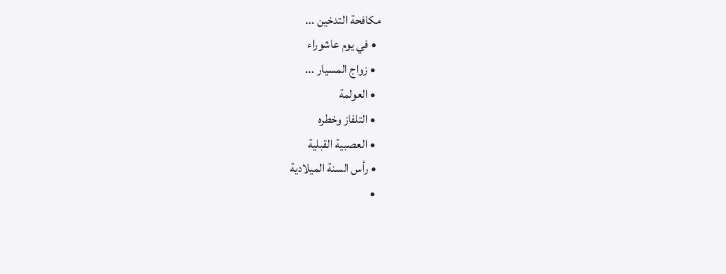مكافحة التدخين ...
  • في يوم عاشوراء
  • زواج المسيار ...
  • العولمة
  • التلفاز وخطره
  • العصبية القبلية
  • رأس السنة الميلادية
  •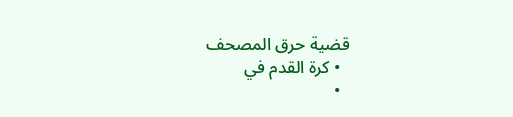قضية حرق المصحف
  • كرة القدم في
  •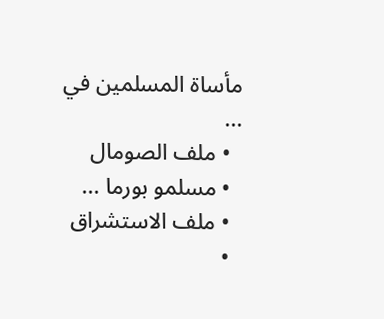مأساة المسلمين في ...
  • ملف الصومال
  • مسلمو بورما ...
  • ملف الاستشراق
  •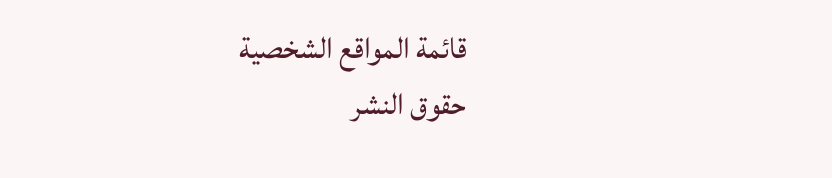قائمة المواقع الشخصية
حقوق النشر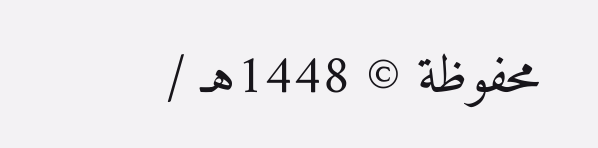محفوظة © 1448هـ /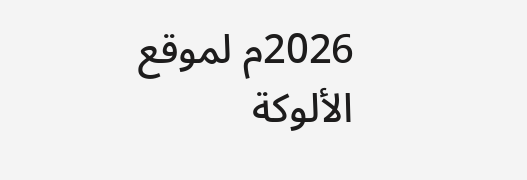2026م لموقع الألوكة